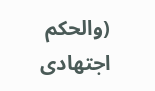(والحكم اجتهادى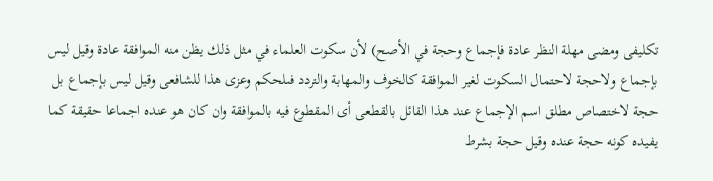تكليفى ومضى مهلة النظر عادة فإجماع وحجة في الأصح) لأن سكوت العلماء في مثل ذلك يظن منه الموافقة عادة وقيل ليس بإجماع ولاحجة لاحتمال السكوت لغير الموافقة كالخوف والمهابة والتردد فىلحكم وعزى هذا للشافعى وقيل ليس بإجماع بل حجة لاختصاص مطلق اسم الإجماع عند هذا القائل بالقطعى أى المقطوع فيه بالموافقة وان كان هو عنده اجماعا حقيقة كما يفيده كونه حجة عنده وقيل حجة بشرط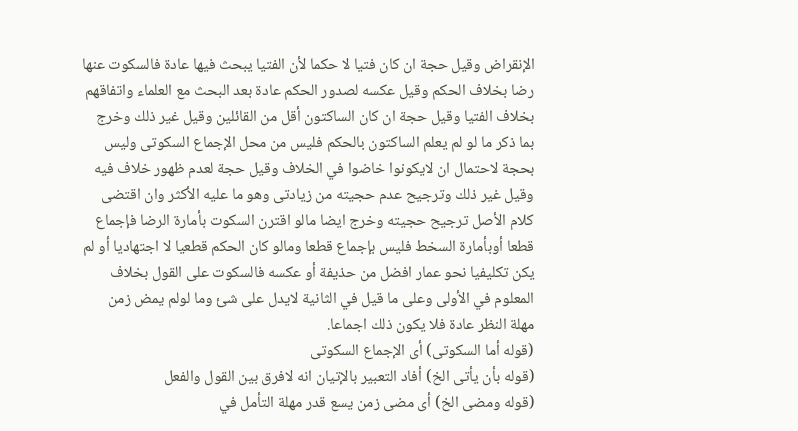الإنقراض وقيل حجة ان كان فتيا لا حكما لأن الفتيا يبحث فيها عادة فالسكوت عنها رضا بخلاف الحكم وقيل عكسه لصدور الحكم عادة بعد البحث مع العلماء واتفاقهم بخلاف الفتيا وقيل حجة ان كان الساكتون أقل من القائلين وقيل غير ذلك وخرج بما ذكر ما لو لم يعلم الساكتون بالحكم فليس من محل الإجماع السكوتى وليس بحجة لاحتمال ان لايكونوا خاضوا في الخلاف وقيل حجة لعدم ظهور خلاف فيه وقيل غير ذلك وترجيح عدم حجيته من زيادتى وهو ما عليه الأكثر وان اقتضى كلام الأصل ترجيح حجيته وخرج ايضا مالو اقترن السكوت بأمارة الرضا فإجماع قطعا أوبأمارة السخط فليس بإجماع قطعا ومالو كان الحكم قطعيا لا اجتهاديا أو لم يكن تكليفيا نحو عمار افضل من حذيفة أو عكسه فالسكوت على القول بخلاف المعلوم في الأولى وعلى ما قيل في الثانية لايدل على شئ وما لولم يمض زمن مهلة النظر عادة فلا يكون ذلك اجماعا.
(قوله أما السكوتى) أى الإجماع السكوتى
(قوله بأن يأتى الخ) أفاد التعبير بالإتيان انه لافرق بين القول والفعل
(قوله ومضى الخ) أى مضى زمن يسع قدر مهلة التأمل في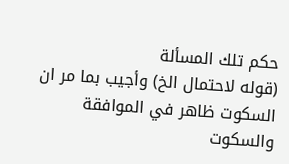حكم تلك المسألة
(قوله لاحتمال الخ) وأجيب بما مر ان السكوت ظاهر في الموافقة والسكوت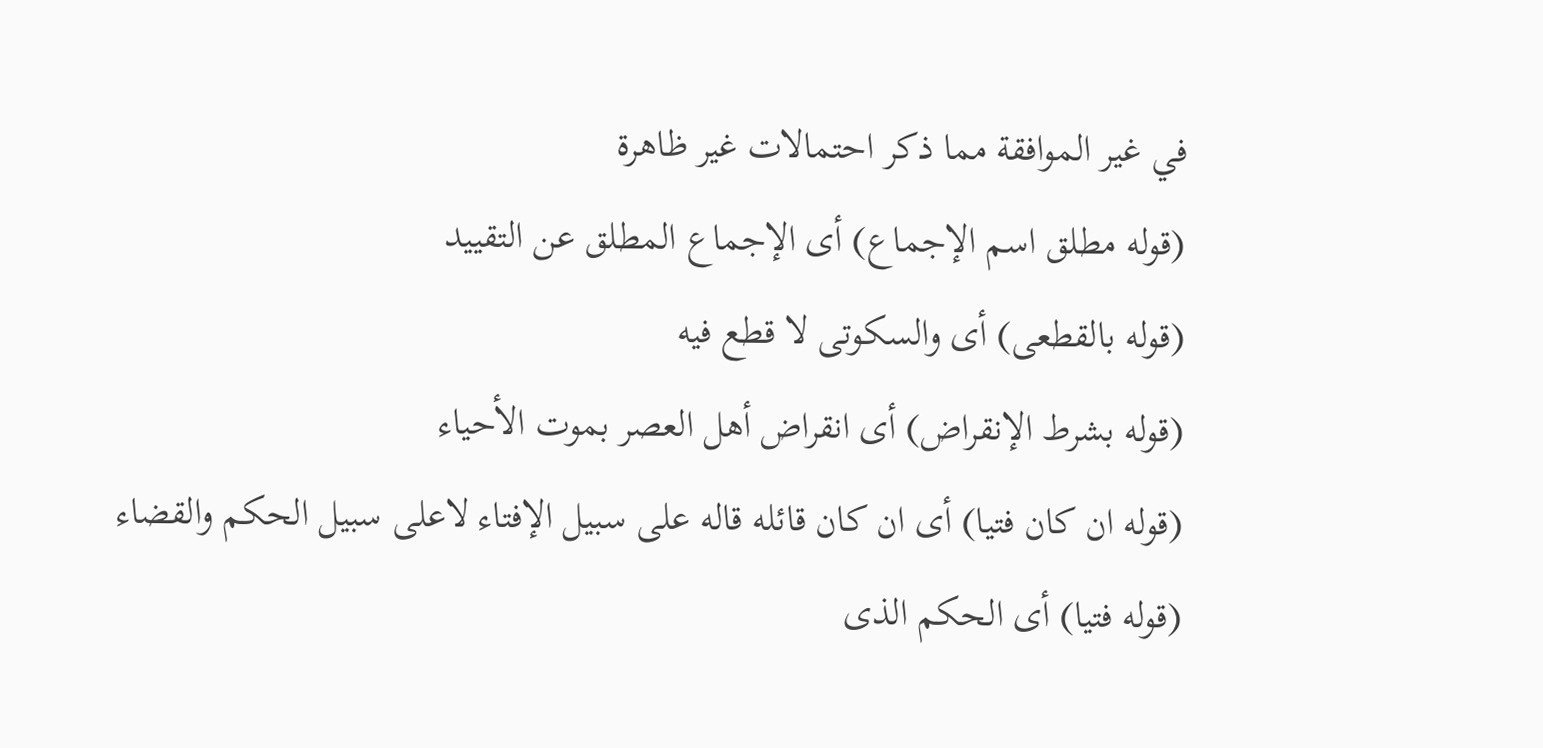في غير الموافقة مما ذكر احتمالات غير ظاهرة
(قوله مطلق اسم الإجماع) أى الإجماع المطلق عن التقييد
(قوله بالقطعى) أى والسكوتى لا قطع فيه
(قوله بشرط الإنقراض) أى انقراض أهل العصر بموت الأحياء
(قوله ان كان فتيا) أى ان كان قائله قاله على سبيل الإفتاء لاعلى سبيل الحكم والقضاء
(قوله فتيا) أى الحكم الذى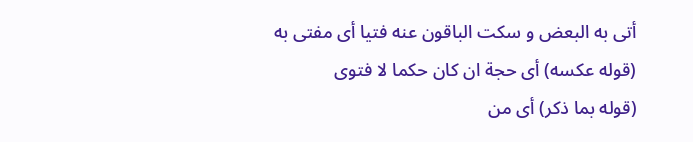أتى به البعض و سكت الباقون عنه فتيا أى مفتى به
(قوله عكسه) أى حجة ان كان حكما لا فتوى
(قوله بما ذكر) أى من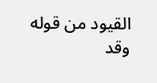القيود من قوله وقد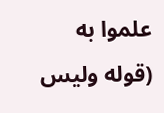علموا به
(قوله وليس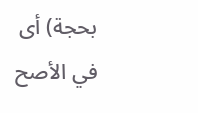بحجة) أى في الأصح